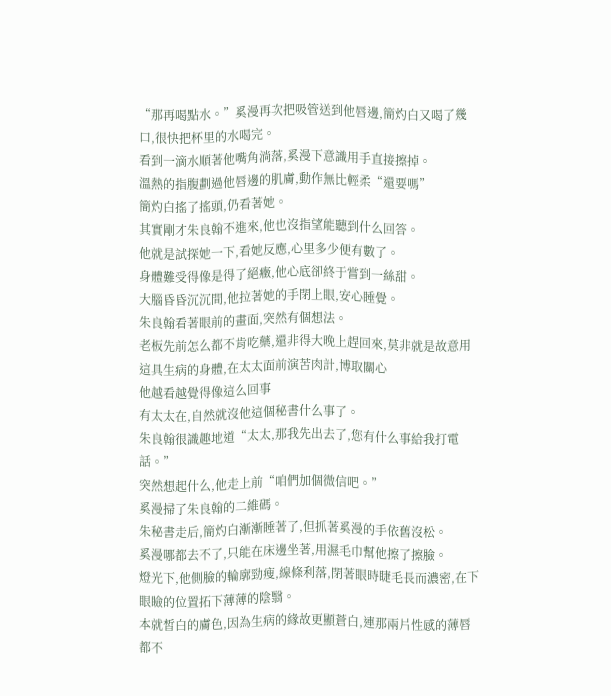“那再喝點水。”奚漫再次把吸管送到他唇邊,簡灼白又喝了幾口,很快把杯里的水喝完。
看到一滴水順著他嘴角淌落,奚漫下意識用手直接擦掉。
溫熱的指腹劃過他唇邊的肌膚,動作無比輕柔“還要嗎”
簡灼白搖了搖頭,仍看著她。
其實剛才朱良翰不進來,他也沒指望能聽到什么回答。
他就是試探她一下,看她反應,心里多少便有數了。
身體難受得像是得了絕癥,他心底卻終于嘗到一絲甜。
大腦昏昏沉沉間,他拉著她的手閉上眼,安心睡覺。
朱良翰看著眼前的畫面,突然有個想法。
老板先前怎么都不肯吃藥,還非得大晚上趕回來,莫非就是故意用這具生病的身體,在太太面前演苦肉計,博取關心
他越看越覺得像這么回事
有太太在,自然就沒他這個秘書什么事了。
朱良翰很識趣地道“太太,那我先出去了,您有什么事給我打電話。”
突然想起什么,他走上前“咱們加個微信吧。”
奚漫掃了朱良翰的二維碼。
朱秘書走后,簡灼白漸漸睡著了,但抓著奚漫的手依舊沒松。
奚漫哪都去不了,只能在床邊坐著,用濕毛巾幫他擦了擦臉。
燈光下,他側臉的輪廓勁瘦,線條利落,閉著眼時睫毛長而濃密,在下眼瞼的位置拓下薄薄的陰翳。
本就皙白的膚色,因為生病的緣故更顯蒼白,連那兩片性感的薄唇都不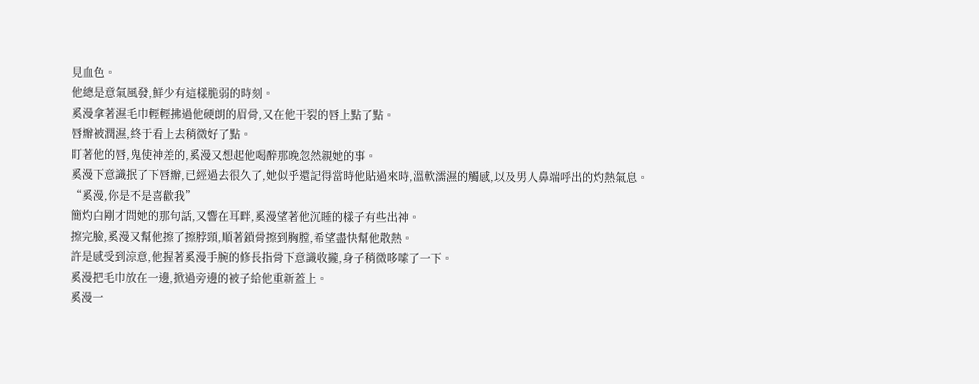見血色。
他總是意氣風發,鮮少有這樣脆弱的時刻。
奚漫拿著濕毛巾輕輕拂過他硬朗的眉骨,又在他干裂的唇上點了點。
唇瓣被潤濕,終于看上去稍微好了點。
盯著他的唇,鬼使神差的,奚漫又想起他喝醉那晚忽然親她的事。
奚漫下意識抿了下唇瓣,已經過去很久了,她似乎還記得當時他貼過來時,溫軟濡濕的觸感,以及男人鼻端呼出的灼熱氣息。
“奚漫,你是不是喜歡我”
簡灼白剛才問她的那句話,又響在耳畔,奚漫望著他沉睡的樣子有些出神。
擦完臉,奚漫又幫他擦了擦脖頸,順著鎖骨擦到胸膛,希望盡快幫他散熱。
許是感受到涼意,他握著奚漫手腕的修長指骨下意識收攏,身子稍微哆嗦了一下。
奚漫把毛巾放在一邊,掀過旁邊的被子給他重新蓋上。
奚漫一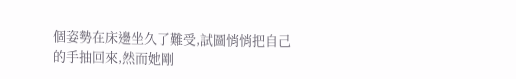個姿勢在床邊坐久了難受,試圖悄悄把自己的手抽回來,然而她剛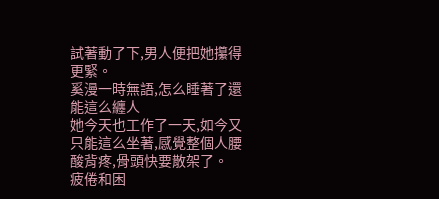試著動了下,男人便把她攥得更緊。
奚漫一時無語,怎么睡著了還能這么纏人
她今天也工作了一天,如今又只能這么坐著,感覺整個人腰酸背疼,骨頭快要散架了。
疲倦和困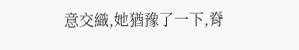意交織,她猶豫了一下,脊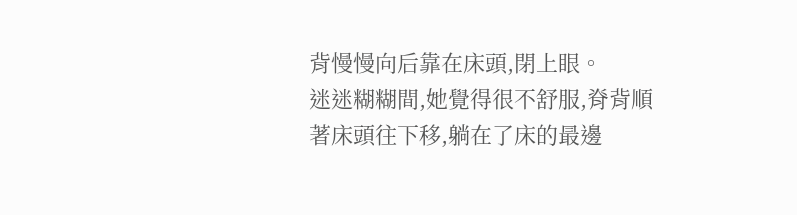背慢慢向后靠在床頭,閉上眼。
迷迷糊糊間,她覺得很不舒服,脊背順著床頭往下移,躺在了床的最邊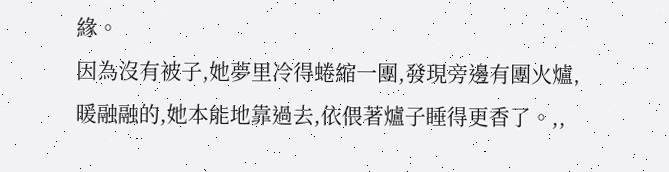緣。
因為沒有被子,她夢里冷得蜷縮一團,發現旁邊有團火爐,暖融融的,她本能地靠過去,依偎著爐子睡得更香了。,,